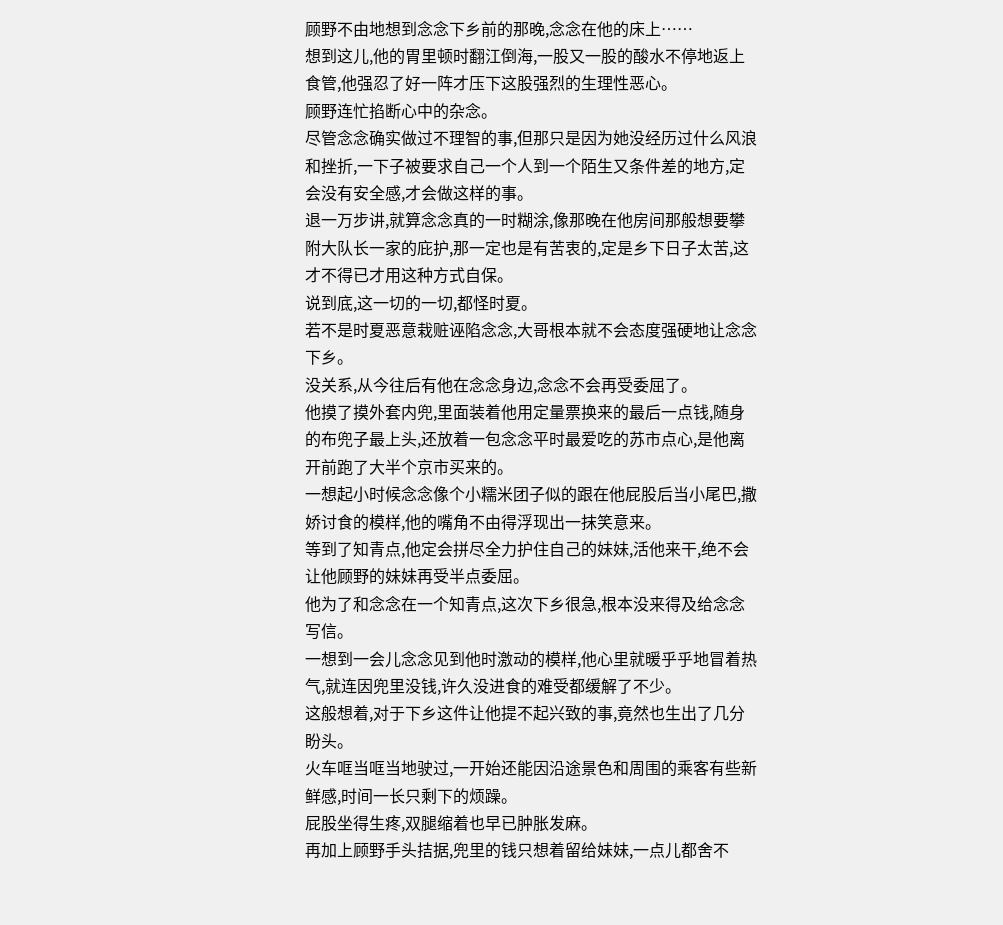顾野不由地想到念念下乡前的那晚,念念在他的床上……
想到这儿,他的胃里顿时翻江倒海,一股又一股的酸水不停地返上食管,他强忍了好一阵才压下这股强烈的生理性恶心。
顾野连忙掐断心中的杂念。
尽管念念确实做过不理智的事,但那只是因为她没经历过什么风浪和挫折,一下子被要求自己一个人到一个陌生又条件差的地方,定会没有安全感,才会做这样的事。
退一万步讲,就算念念真的一时糊涂,像那晚在他房间那般想要攀附大队长一家的庇护,那一定也是有苦衷的,定是乡下日子太苦,这才不得已才用这种方式自保。
说到底,这一切的一切,都怪时夏。
若不是时夏恶意栽赃诬陷念念,大哥根本就不会态度强硬地让念念下乡。
没关系,从今往后有他在念念身边,念念不会再受委屈了。
他摸了摸外套内兜,里面装着他用定量票换来的最后一点钱,随身的布兜子最上头,还放着一包念念平时最爱吃的苏市点心,是他离开前跑了大半个京市买来的。
一想起小时候念念像个小糯米团子似的跟在他屁股后当小尾巴,撒娇讨食的模样,他的嘴角不由得浮现出一抹笑意来。
等到了知青点,他定会拼尽全力护住自己的妹妹,活他来干,绝不会让他顾野的妹妹再受半点委屈。
他为了和念念在一个知青点,这次下乡很急,根本没来得及给念念写信。
一想到一会儿念念见到他时激动的模样,他心里就暖乎乎地冒着热气,就连因兜里没钱,许久没进食的难受都缓解了不少。
这般想着,对于下乡这件让他提不起兴致的事,竟然也生出了几分盼头。
火车哐当哐当地驶过,一开始还能因沿途景色和周围的乘客有些新鲜感,时间一长只剩下的烦躁。
屁股坐得生疼,双腿缩着也早已肿胀发麻。
再加上顾野手头拮据,兜里的钱只想着留给妹妹,一点儿都舍不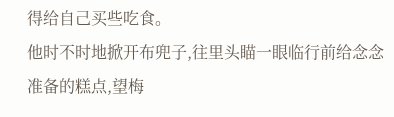得给自己买些吃食。
他时不时地掀开布兜子,往里头瞄一眼临行前给念念准备的糕点,望梅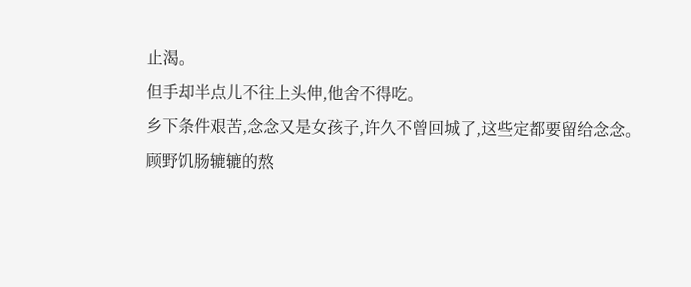止渴。
但手却半点儿不往上头伸,他舍不得吃。
乡下条件艰苦,念念又是女孩子,许久不曾回城了,这些定都要留给念念。
顾野饥肠辘辘的熬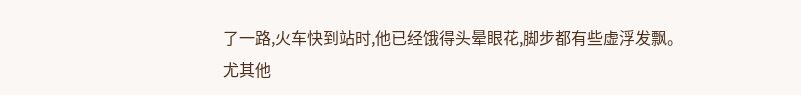了一路,火车快到站时,他已经饿得头晕眼花,脚步都有些虚浮发飘。
尤其他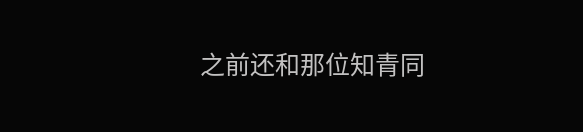之前还和那位知青同